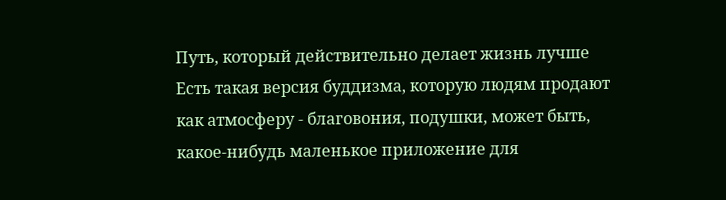Путь, который действительно делает жизнь лучше
Есть такая версия буддизма, которую людям продают как атмосферу - благовония, подушки, может быть, какое-нибудь маленькое приложение для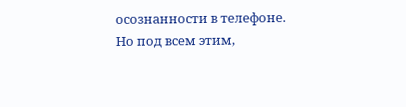осознанности в телефоне.
Но под всем этим,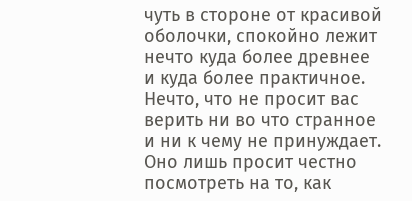чуть в стороне от красивой оболочки, спокойно лежит нечто куда более древнее и куда более практичное.
Нечто, что не просит вас верить ни во что странное и ни к чему не принуждает.
Оно лишь просит честно посмотреть на то, как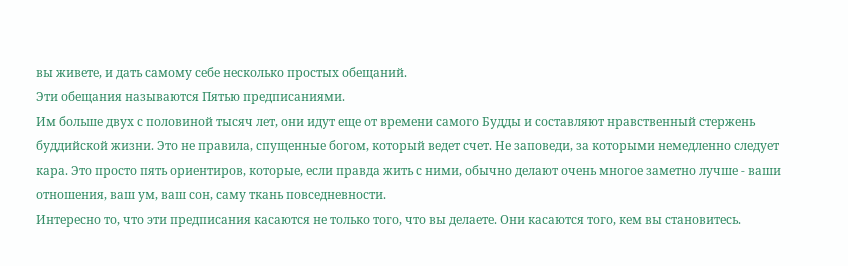вы живете, и дать самому себе несколько простых обещаний.
Эти обещания называются Пятью предписаниями.
Им больше двух с половиной тысяч лет, они идут еще от времени самого Будды и составляют нравственный стержень буддийской жизни. Это не правила, спущенные богом, который ведет счет. Не заповеди, за которыми немедленно следует кара. Это просто пять ориентиров, которые, если правда жить с ними, обычно делают очень многое заметно лучше - ваши отношения, ваш ум, ваш сон, саму ткань повседневности.
Интересно то, что эти предписания касаются не только того, что вы делаете. Они касаются того, кем вы становитесь.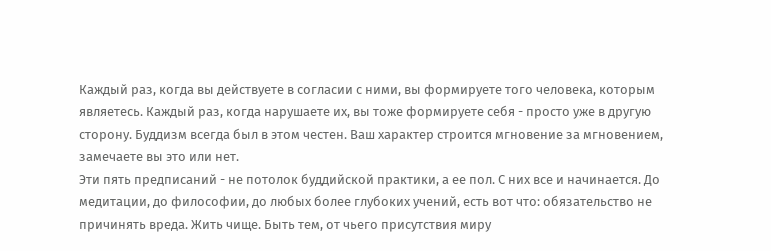Каждый раз, когда вы действуете в согласии с ними, вы формируете того человека, которым являетесь. Каждый раз, когда нарушаете их, вы тоже формируете себя - просто уже в другую сторону. Буддизм всегда был в этом честен. Ваш характер строится мгновение за мгновением, замечаете вы это или нет.
Эти пять предписаний - не потолок буддийской практики, а ее пол. С них все и начинается. До медитации, до философии, до любых более глубоких учений, есть вот что: обязательство не причинять вреда. Жить чище. Быть тем, от чьего присутствия миру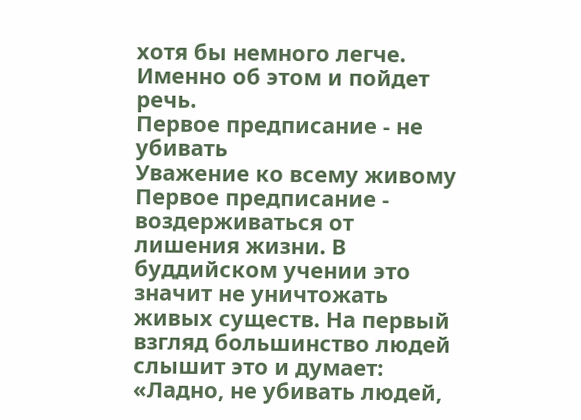хотя бы немного легче. Именно об этом и пойдет речь.
Первое предписание - не убивать
Уважение ко всему живому
Первое предписание - воздерживаться от лишения жизни. В буддийском учении это значит не уничтожать живых существ. На первый взгляд большинство людей слышит это и думает: «Ладно, не убивать людей,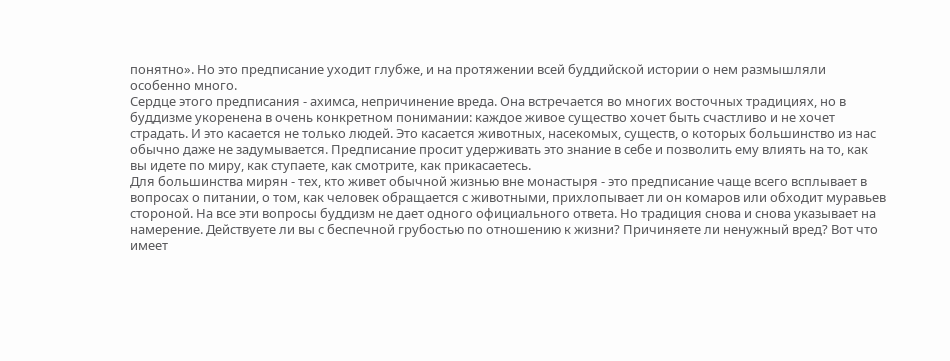понятно». Но это предписание уходит глубже, и на протяжении всей буддийской истории о нем размышляли особенно много.
Сердце этого предписания - ахимса, непричинение вреда. Она встречается во многих восточных традициях, но в буддизме укоренена в очень конкретном понимании: каждое живое существо хочет быть счастливо и не хочет страдать. И это касается не только людей. Это касается животных, насекомых, существ, о которых большинство из нас обычно даже не задумывается. Предписание просит удерживать это знание в себе и позволить ему влиять на то, как вы идете по миру, как ступаете, как смотрите, как прикасаетесь.
Для большинства мирян - тех, кто живет обычной жизнью вне монастыря - это предписание чаще всего всплывает в вопросах о питании, о том, как человек обращается с животными, прихлопывает ли он комаров или обходит муравьев стороной. На все эти вопросы буддизм не дает одного официального ответа. Но традиция снова и снова указывает на намерение. Действуете ли вы с беспечной грубостью по отношению к жизни? Причиняете ли ненужный вред? Вот что имеет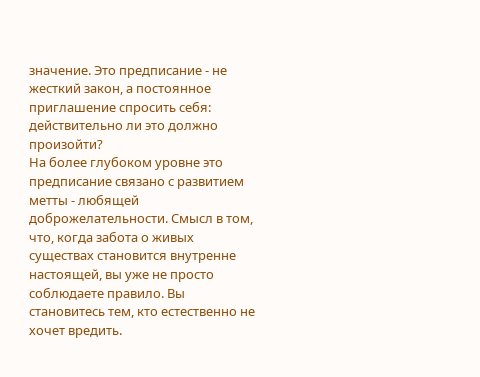значение. Это предписание - не жесткий закон, а постоянное приглашение спросить себя: действительно ли это должно произойти?
На более глубоком уровне это предписание связано с развитием метты - любящей доброжелательности. Смысл в том, что, когда забота о живых существах становится внутренне настоящей, вы уже не просто соблюдаете правило. Вы становитесь тем, кто естественно не хочет вредить.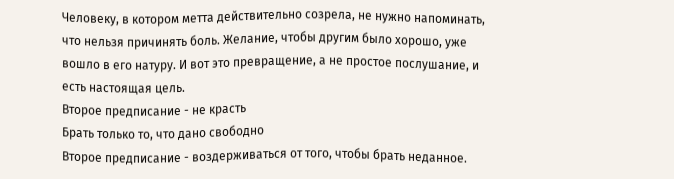Человеку, в котором метта действительно созрела, не нужно напоминать, что нельзя причинять боль. Желание, чтобы другим было хорошо, уже вошло в его натуру. И вот это превращение, а не простое послушание, и есть настоящая цель.
Второе предписание - не красть
Брать только то, что дано свободно
Второе предписание - воздерживаться от того, чтобы брать неданное.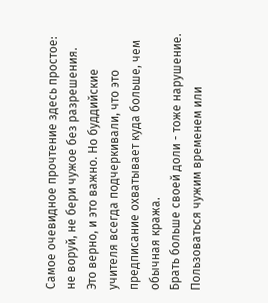Самое очевидное прочтение здесь простое: не воруй, не бери чужое без разрешения. Это верно, и это важно. Но буддийские учителя всегда подчеркивали, что это предписание охватывает куда больше, чем обычная кража.
Брать больше своей доли - тоже нарушение. Пользоваться чужим временем или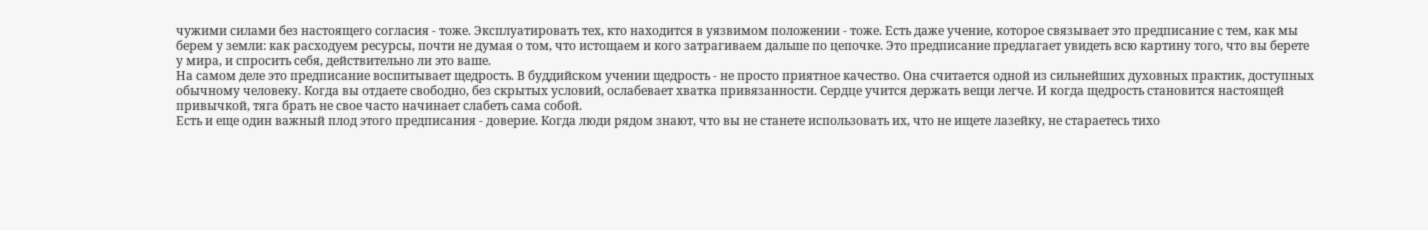чужими силами без настоящего согласия - тоже. Эксплуатировать тех, кто находится в уязвимом положении - тоже. Есть даже учение, которое связывает это предписание с тем, как мы берем у земли: как расходуем ресурсы, почти не думая о том, что истощаем и кого затрагиваем дальше по цепочке. Это предписание предлагает увидеть всю картину того, что вы берете у мира, и спросить себя, действительно ли это ваше.
На самом деле это предписание воспитывает щедрость. В буддийском учении щедрость - не просто приятное качество. Она считается одной из сильнейших духовных практик, доступных обычному человеку. Когда вы отдаете свободно, без скрытых условий, ослабевает хватка привязанности. Сердце учится держать вещи легче. И когда щедрость становится настоящей привычкой, тяга брать не свое часто начинает слабеть сама собой.
Есть и еще один важный плод этого предписания - доверие. Когда люди рядом знают, что вы не станете использовать их, что не ищете лазейку, не стараетесь тихо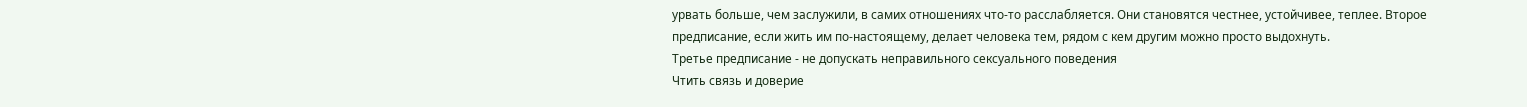урвать больше, чем заслужили, в самих отношениях что-то расслабляется. Они становятся честнее, устойчивее, теплее. Второе предписание, если жить им по-настоящему, делает человека тем, рядом с кем другим можно просто выдохнуть.
Третье предписание - не допускать неправильного сексуального поведения
Чтить связь и доверие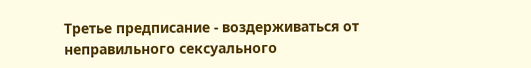Третье предписание - воздерживаться от неправильного сексуального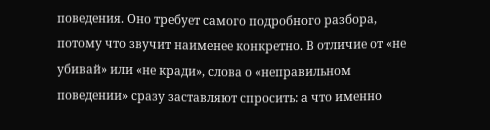поведения. Оно требует самого подробного разбора, потому что звучит наименее конкретно. В отличие от «не убивай» или «не кради», слова о «неправильном поведении» сразу заставляют спросить: а что именно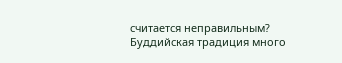считается неправильным? Буддийская традиция много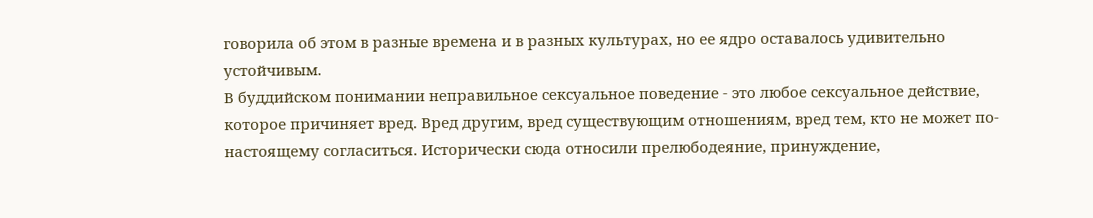говорила об этом в разные времена и в разных культурах, но ее ядро оставалось удивительно устойчивым.
В буддийском понимании неправильное сексуальное поведение - это любое сексуальное действие, которое причиняет вред. Вред другим, вред существующим отношениям, вред тем, кто не может по-настоящему согласиться. Исторически сюда относили прелюбодеяние, принуждение,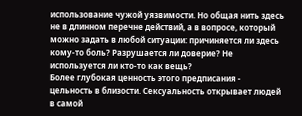использование чужой уязвимости. Но общая нить здесь не в длинном перечне действий, а в вопросе, который можно задать в любой ситуации: причиняется ли здесь кому-то боль? Разрушается ли доверие? Не используется ли кто-то как вещь?
Более глубокая ценность этого предписания - цельность в близости. Сексуальность открывает людей в самой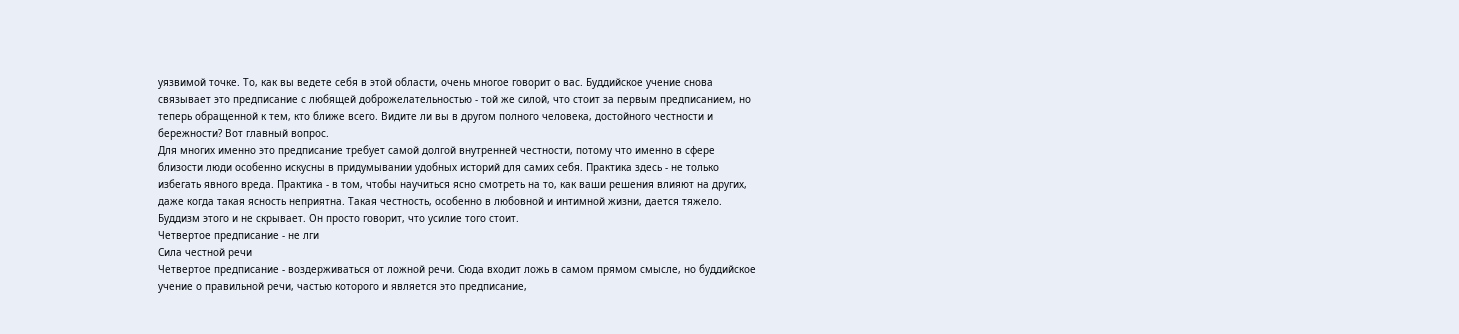уязвимой точке. То, как вы ведете себя в этой области, очень многое говорит о вас. Буддийское учение снова связывает это предписание с любящей доброжелательностью - той же силой, что стоит за первым предписанием, но теперь обращенной к тем, кто ближе всего. Видите ли вы в другом полного человека, достойного честности и бережности? Вот главный вопрос.
Для многих именно это предписание требует самой долгой внутренней честности, потому что именно в сфере близости люди особенно искусны в придумывании удобных историй для самих себя. Практика здесь - не только избегать явного вреда. Практика - в том, чтобы научиться ясно смотреть на то, как ваши решения влияют на других, даже когда такая ясность неприятна. Такая честность, особенно в любовной и интимной жизни, дается тяжело. Буддизм этого и не скрывает. Он просто говорит, что усилие того стоит.
Четвертое предписание - не лги
Сила честной речи
Четвертое предписание - воздерживаться от ложной речи. Сюда входит ложь в самом прямом смысле, но буддийское учение о правильной речи, частью которого и является это предписание,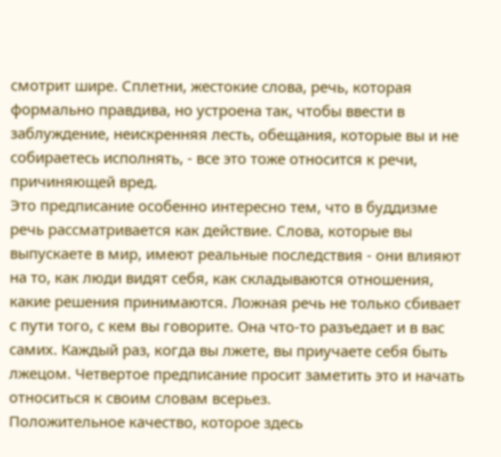смотрит шире. Сплетни, жестокие слова, речь, которая формально правдива, но устроена так, чтобы ввести в заблуждение, неискренняя лесть, обещания, которые вы и не собираетесь исполнять, - все это тоже относится к речи, причиняющей вред.
Это предписание особенно интересно тем, что в буддизме речь рассматривается как действие. Слова, которые вы выпускаете в мир, имеют реальные последствия - они влияют на то, как люди видят себя, как складываются отношения, какие решения принимаются. Ложная речь не только сбивает с пути того, с кем вы говорите. Она что-то разъедает и в вас самих. Каждый раз, когда вы лжете, вы приучаете себя быть лжецом. Четвертое предписание просит заметить это и начать относиться к своим словам всерьез.
Положительное качество, которое здесь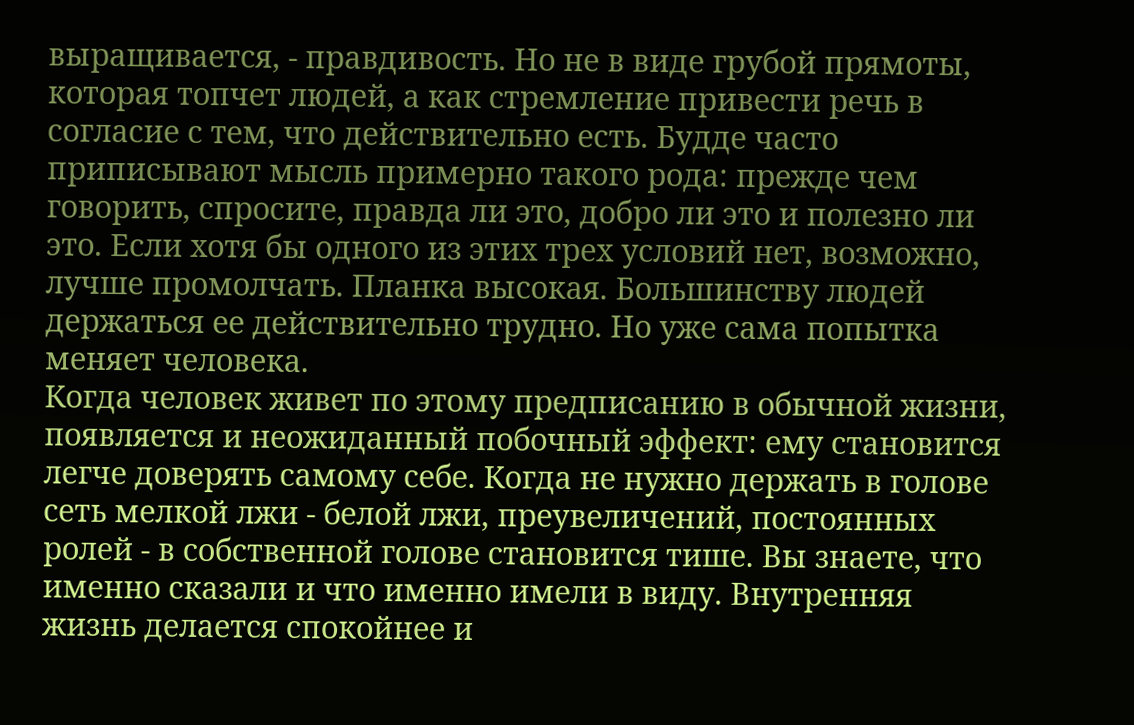выращивается, - правдивость. Но не в виде грубой прямоты, которая топчет людей, а как стремление привести речь в согласие с тем, что действительно есть. Будде часто приписывают мысль примерно такого рода: прежде чем говорить, спросите, правда ли это, добро ли это и полезно ли это. Если хотя бы одного из этих трех условий нет, возможно, лучше промолчать. Планка высокая. Большинству людей держаться ее действительно трудно. Но уже сама попытка меняет человека.
Когда человек живет по этому предписанию в обычной жизни, появляется и неожиданный побочный эффект: ему становится легче доверять самому себе. Когда не нужно держать в голове сеть мелкой лжи - белой лжи, преувеличений, постоянных ролей - в собственной голове становится тише. Вы знаете, что именно сказали и что именно имели в виду. Внутренняя жизнь делается спокойнее и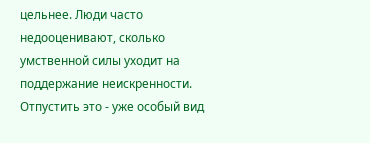цельнее. Люди часто недооценивают, сколько умственной силы уходит на поддержание неискренности. Отпустить это - уже особый вид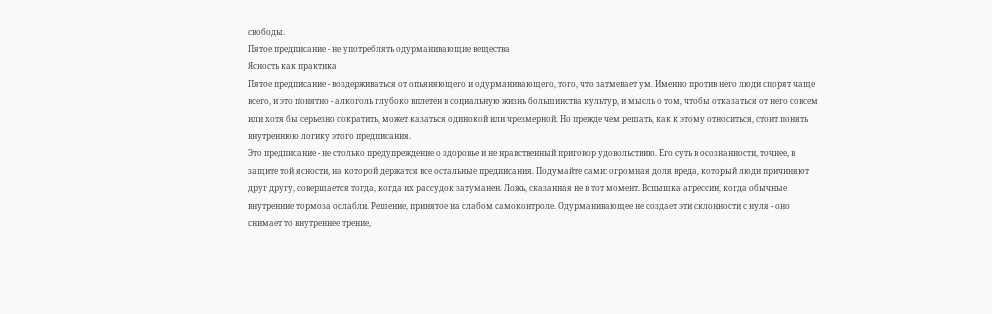свободы.
Пятое предписание - не употреблять одурманивающие вещества
Ясность как практика
Пятое предписание - воздерживаться от опьяняющего и одурманивающего, того, что затмевает ум. Именно против него люди спорят чаще всего, и это понятно - алкоголь глубоко вплетен в социальную жизнь большинства культур, и мысль о том, чтобы отказаться от него совсем или хотя бы серьезно сократить, может казаться одинокой или чрезмерной. Но прежде чем решать, как к этому относиться, стоит понять внутреннюю логику этого предписания.
Это предписание - не столько предупреждение о здоровье и не нравственный приговор удовольствию. Его суть в осознанности, точнее, в защите той ясности, на которой держатся все остальные предписания. Подумайте сами: огромная доля вреда, который люди причиняют друг другу, совершается тогда, когда их рассудок затуманен. Ложь, сказанная не в тот момент. Вспышка агрессии, когда обычные внутренние тормоза ослабли. Решение, принятое на слабом самоконтроле. Одурманивающее не создает эти склонности с нуля - оно снимает то внутреннее трение,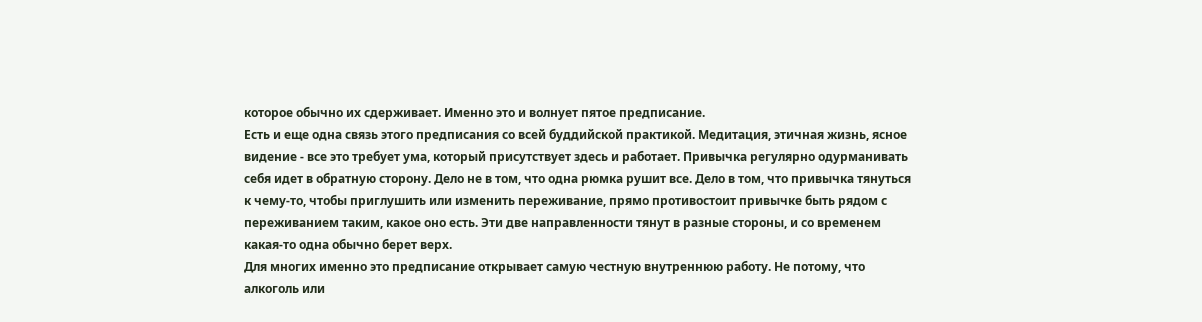которое обычно их сдерживает. Именно это и волнует пятое предписание.
Есть и еще одна связь этого предписания со всей буддийской практикой. Медитация, этичная жизнь, ясное видение - все это требует ума, который присутствует здесь и работает. Привычка регулярно одурманивать себя идет в обратную сторону. Дело не в том, что одна рюмка рушит все. Дело в том, что привычка тянуться к чему-то, чтобы приглушить или изменить переживание, прямо противостоит привычке быть рядом с переживанием таким, какое оно есть. Эти две направленности тянут в разные стороны, и со временем какая-то одна обычно берет верх.
Для многих именно это предписание открывает самую честную внутреннюю работу. Не потому, что алкоголь или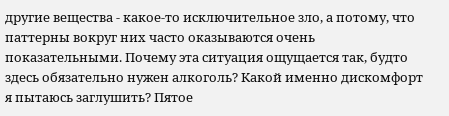другие вещества - какое-то исключительное зло, а потому, что паттерны вокруг них часто оказываются очень показательными. Почему эта ситуация ощущается так, будто здесь обязательно нужен алкоголь? Какой именно дискомфорт я пытаюсь заглушить? Пятое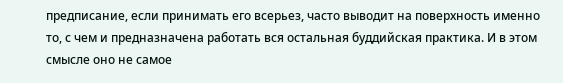предписание, если принимать его всерьез, часто выводит на поверхность именно то, с чем и предназначена работать вся остальная буддийская практика. И в этом смысле оно не самое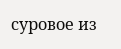суровое из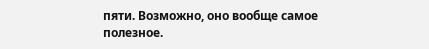пяти. Возможно, оно вообще самое полезное.